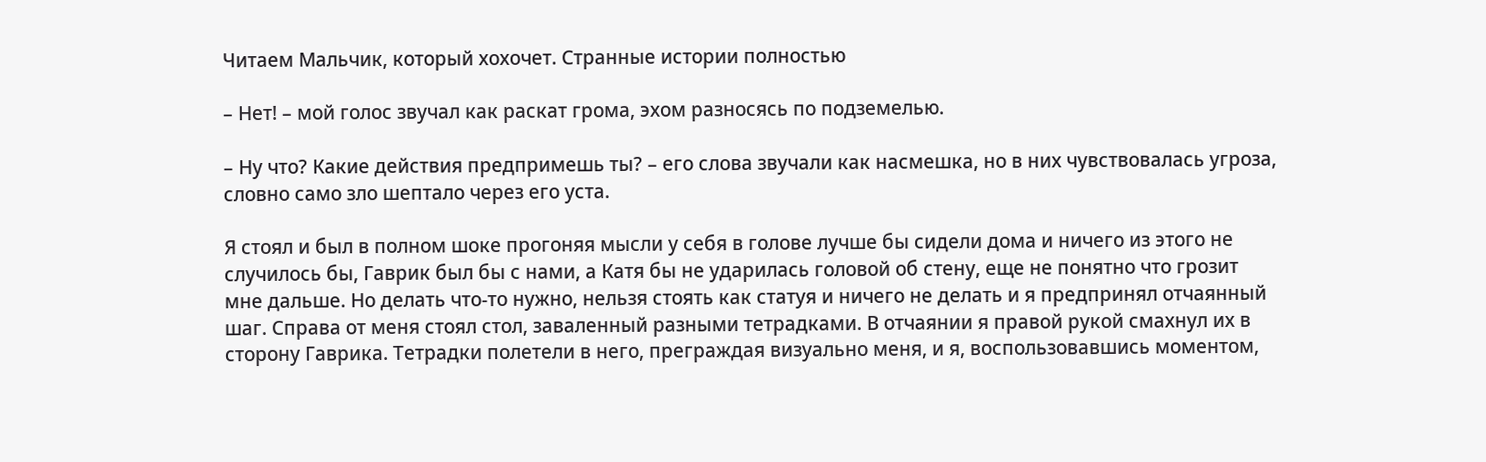Читаем Мальчик, который хохочет. Странные истории полностью

– Нет! – мой голос звучал как раскат грома, эхом разносясь по подземелью.

– Ну что? Какие действия предпримешь ты? – его слова звучали как насмешка, но в них чувствовалась угроза, словно само зло шептало через его уста.

Я стоял и был в полном шоке прогоняя мысли у себя в голове лучше бы сидели дома и ничего из этого не случилось бы, Гаврик был бы с нами, а Катя бы не ударилась головой об стену, еще не понятно что грозит мне дальше. Но делать что-то нужно, нельзя стоять как статуя и ничего не делать и я предпринял отчаянный шаг. Справа от меня стоял стол, заваленный разными тетрадками. В отчаянии я правой рукой смахнул их в сторону Гаврика. Тетрадки полетели в него, преграждая визуально меня, и я, воспользовавшись моментом,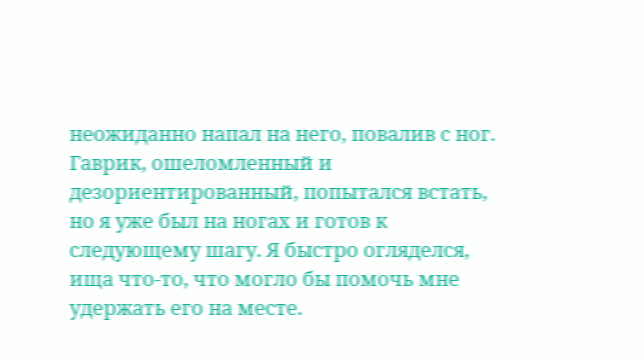неожиданно напал на него, повалив с ног. Гаврик, ошеломленный и дезориентированный, попытался встать, но я уже был на ногах и готов к следующему шагу. Я быстро огляделся, ища что-то, что могло бы помочь мне удержать его на месте.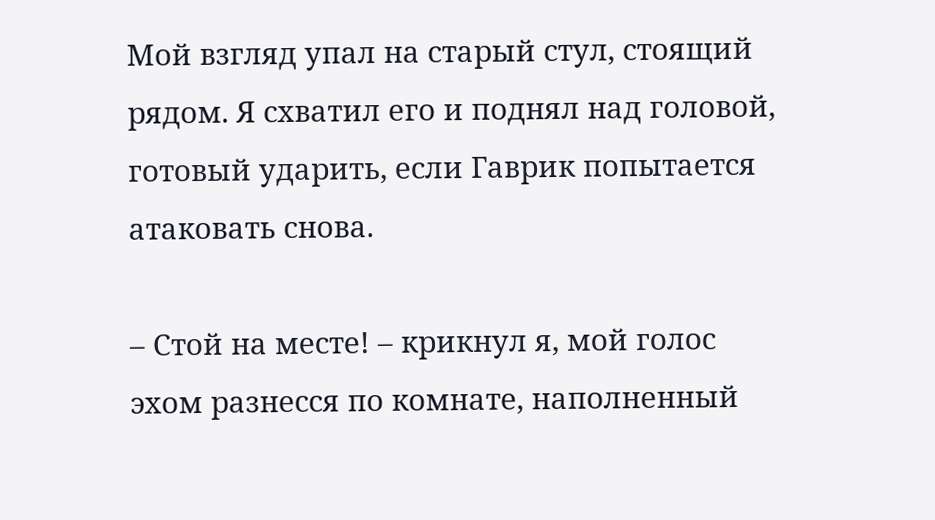Мой взгляд упал на старый стул, стоящий рядом. Я схватил его и поднял над головой, готовый ударить, если Гаврик попытается атаковать снова.

– Стой на месте! – крикнул я, мой голос эхом разнесся по комнате, наполненный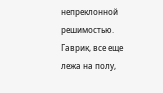непреклонной решимостью. Гаврик, все еще лежа на полу,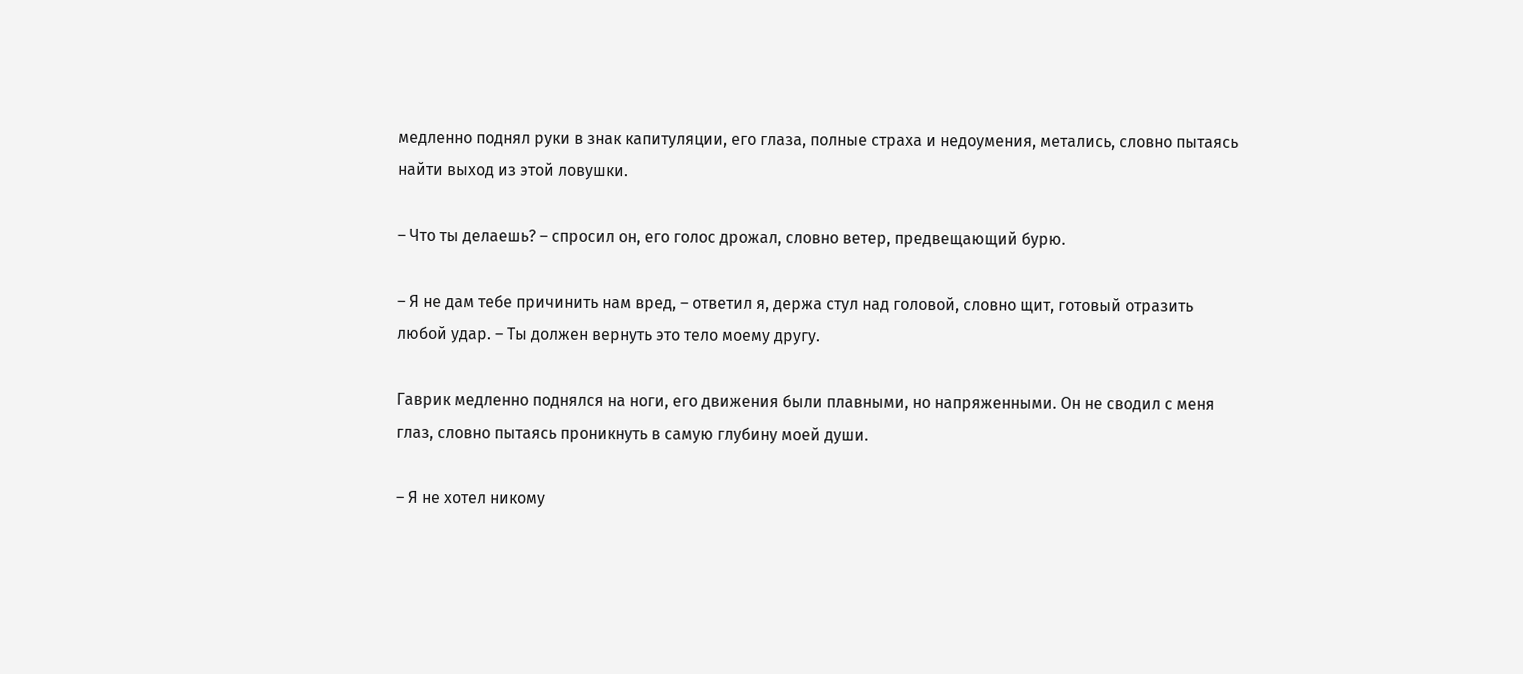медленно поднял руки в знак капитуляции, его глаза, полные страха и недоумения, метались, словно пытаясь найти выход из этой ловушки.

– Что ты делаешь? – спросил он, его голос дрожал, словно ветер, предвещающий бурю.

– Я не дам тебе причинить нам вред, – ответил я, держа стул над головой, словно щит, готовый отразить любой удар. – Ты должен вернуть это тело моему другу.

Гаврик медленно поднялся на ноги, его движения были плавными, но напряженными. Он не сводил с меня глаз, словно пытаясь проникнуть в самую глубину моей души.

– Я не хотел никому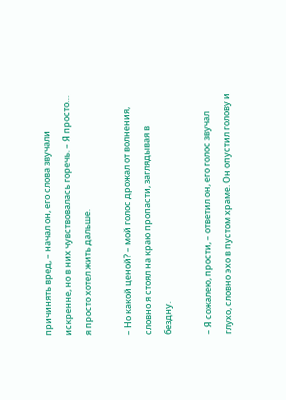причинять вред, – начал он, его слова звучали искренне, но в них чувствовалась горечь. – Я просто… я просто хотел жить дальше.

– Но какой ценой? – мой голос дрожал от волнения, словно я стоял на краю пропасти, заглядывая в бездну.

– Я сожалею, прости, – ответил он, его голос звучал глухо, словно эхо в пустом храме. Он опустил голову и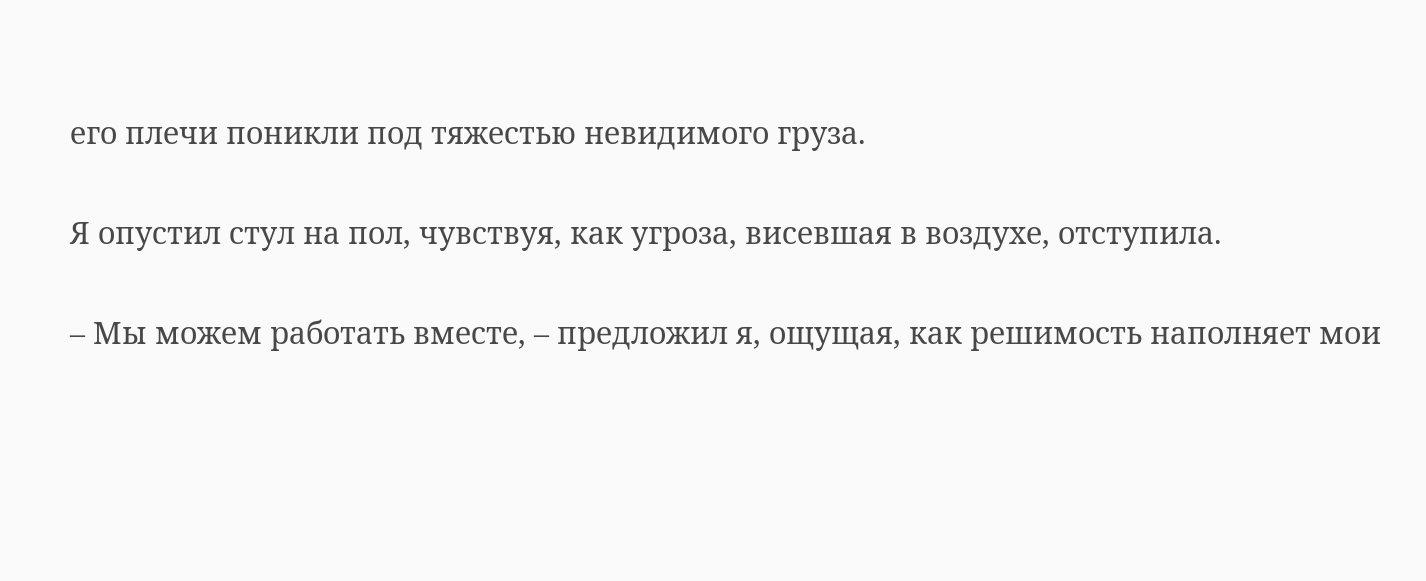его плечи поникли под тяжестью невидимого груза.

Я опустил стул на пол, чувствуя, как угроза, висевшая в воздухе, отступила.

– Мы можем работать вместе, – предложил я, ощущая, как решимость наполняет мои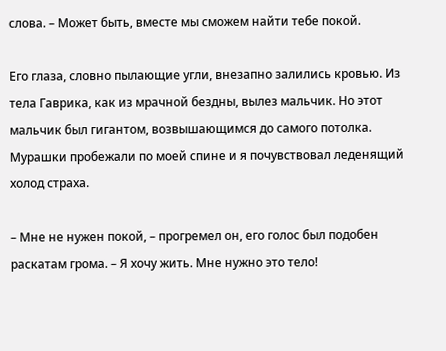слова. – Может быть, вместе мы сможем найти тебе покой.

Его глаза, словно пылающие угли, внезапно залились кровью. Из тела Гаврика, как из мрачной бездны, вылез мальчик. Но этот мальчик был гигантом, возвышающимся до самого потолка. Мурашки пробежали по моей спине и я почувствовал леденящий холод страха.

– Мне не нужен покой, – прогремел он, его голос был подобен раскатам грома. – Я хочу жить. Мне нужно это тело!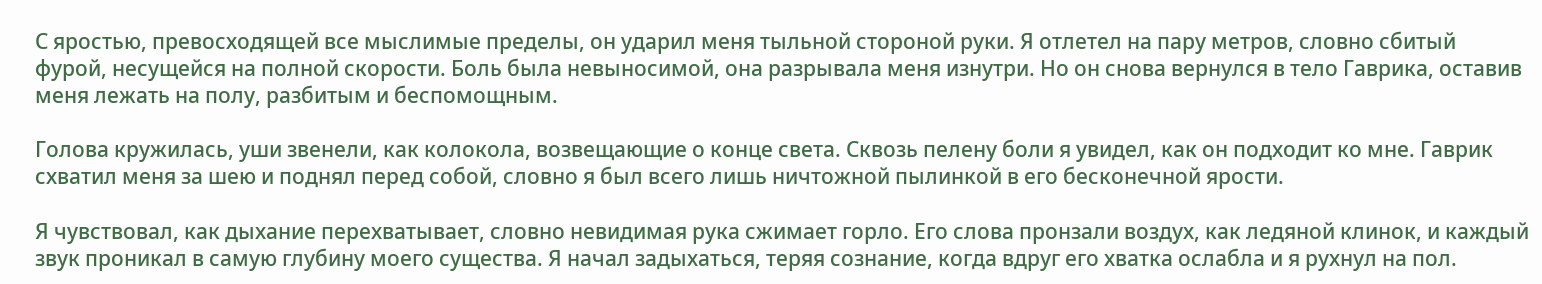С яростью, превосходящей все мыслимые пределы, он ударил меня тыльной стороной руки. Я отлетел на пару метров, словно сбитый фурой, несущейся на полной скорости. Боль была невыносимой, она разрывала меня изнутри. Но он снова вернулся в тело Гаврика, оставив меня лежать на полу, разбитым и беспомощным.

Голова кружилась, уши звенели, как колокола, возвещающие о конце света. Сквозь пелену боли я увидел, как он подходит ко мне. Гаврик схватил меня за шею и поднял перед собой, словно я был всего лишь ничтожной пылинкой в его бесконечной ярости.

Я чувствовал, как дыхание перехватывает, словно невидимая рука сжимает горло. Его слова пронзали воздух, как ледяной клинок, и каждый звук проникал в самую глубину моего существа. Я начал задыхаться, теряя сознание, когда вдруг его хватка ослабла и я рухнул на пол.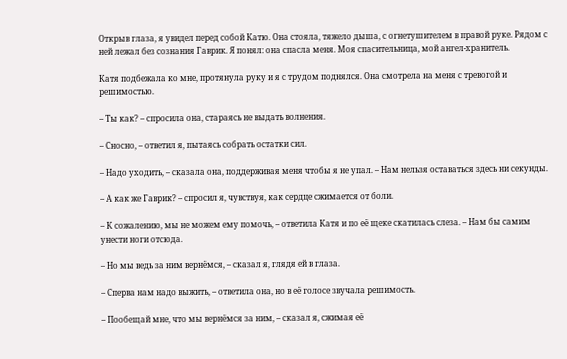Открыв глаза, я увидел перед собой Катю. Она стояла, тяжело дыша, с огнетушителем в правой руке. Рядом с ней лежал без сознания Гаврик. Я понял: она спасла меня. Моя спасительница, мой ангел-хранитель.

Катя подбежала ко мне, протянула руку и я с трудом поднялся. Она смотрела на меня с тревогой и решимостью.

– Ты как? – спросила она, стараясь не выдать волнения.

– Сносно, – ответил я, пытаясь собрать остатки сил.

– Надо уходить, – сказала она, поддерживая меня чтобы я не упал. – Нам нельзя оставаться здесь ни секунды.

– А как же Гаврик? – спросил я, чувствуя, как сердце сжимается от боли.

– К сожалению, мы не можем ему помочь, – ответила Катя и по её щеке скатилась слеза. – Нам бы самим унести ноги отсюда.

– Но мы ведь за ним вернёмся, – сказал я, глядя ей в глаза.

– Сперва нам надо выжить, – ответила она, но в её голосе звучала решимость.

– Пообещай мне, что мы вернёмся за ним, – сказал я, сжимая её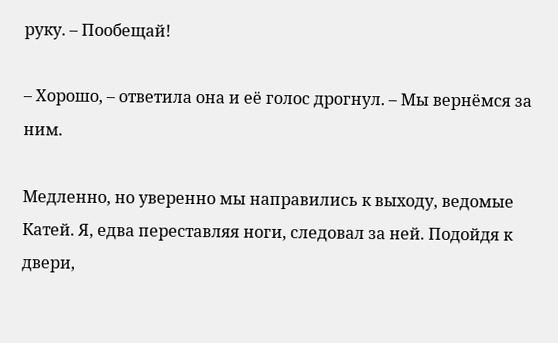руку. – Пообещай!

– Хорошо, – ответила она и её голос дрогнул. – Мы вернёмся за ним.

Медленно, но уверенно мы направились к выходу, ведомые Катей. Я, едва переставляя ноги, следовал за ней. Подойдя к двери,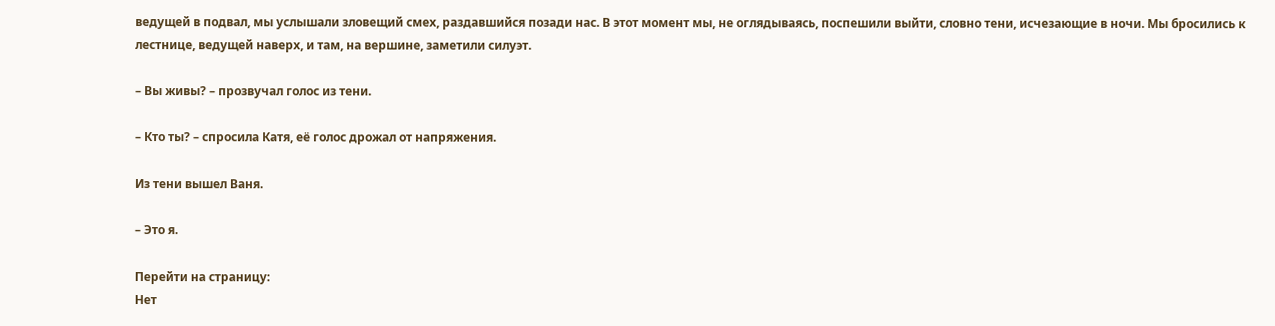ведущей в подвал, мы услышали зловещий смех, раздавшийся позади нас. В этот момент мы, не оглядываясь, поспешили выйти, словно тени, исчезающие в ночи. Мы бросились к лестнице, ведущей наверх, и там, на вершине, заметили силуэт.

– Вы живы? – прозвучал голос из тени.

– Кто ты? – спросила Катя, её голос дрожал от напряжения.

Из тени вышел Ваня.

– Это я.

Перейти на страницу:
Нет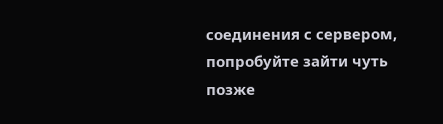соединения с сервером, попробуйте зайти чуть позже